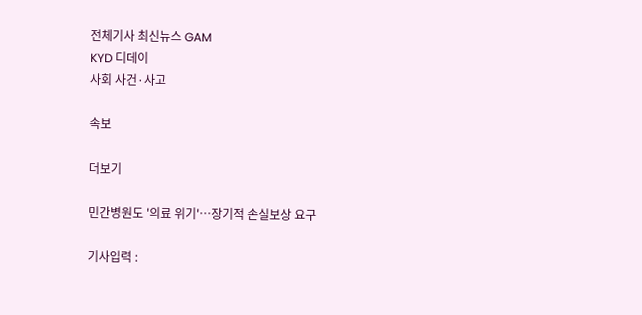전체기사 최신뉴스 GAM
KYD 디데이
사회 사건·사고

속보

더보기

민간병원도 '의료 위기'…장기적 손실보상 요구

기사입력 :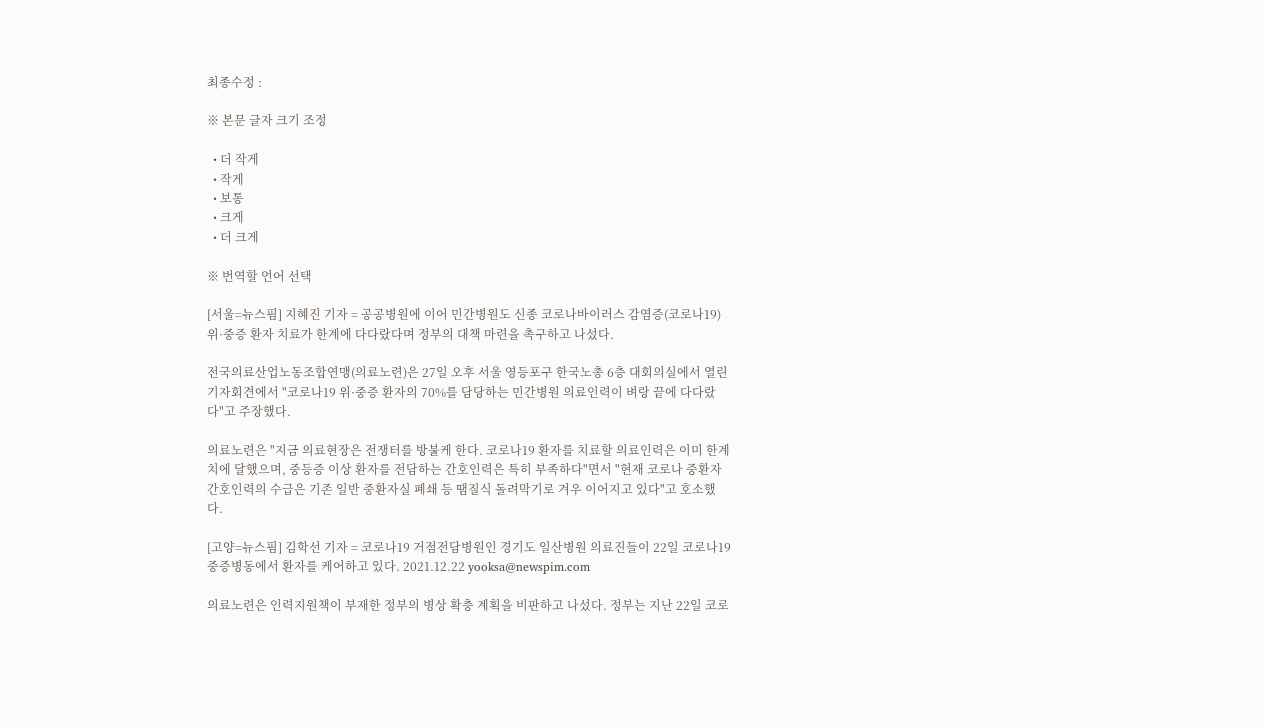최종수정 :

※ 본문 글자 크기 조정

  • 더 작게
  • 작게
  • 보통
  • 크게
  • 더 크게

※ 번역할 언어 선택

[서울=뉴스핌] 지혜진 기자 = 공공병원에 이어 민간병원도 신종 코로나바이러스 감염증(코로나19) 위·중증 환자 치료가 한계에 다다랐다며 정부의 대책 마련을 촉구하고 나섰다.

전국의료산업노동조합연맹(의료노련)은 27일 오후 서울 영등포구 한국노총 6층 대회의실에서 열린 기자회견에서 "코로나19 위·중증 환자의 70%를 담당하는 민간병원 의료인력이 벼랑 끝에 다다랐다"고 주장했다.

의료노련은 "지금 의료현장은 전쟁터를 방불케 한다. 코로나19 환자를 치료할 의료인력은 이미 한계치에 달했으며, 중등증 이상 환자를 전담하는 간호인력은 특히 부족하다"면서 "현재 코로나 중환자 간호인력의 수급은 기존 일반 중환자실 폐쇄 등 땜질식 돌려막기로 겨우 이어지고 있다"고 호소했다.

[고양=뉴스핌] 김학선 기자 = 코로나19 거점전담병원인 경기도 일산병원 의료진들이 22일 코로나19 중증병동에서 환자를 케어하고 있다. 2021.12.22 yooksa@newspim.com

의료노련은 인력지원책이 부재한 정부의 병상 확충 계획을 비판하고 나섰다. 정부는 지난 22일 코로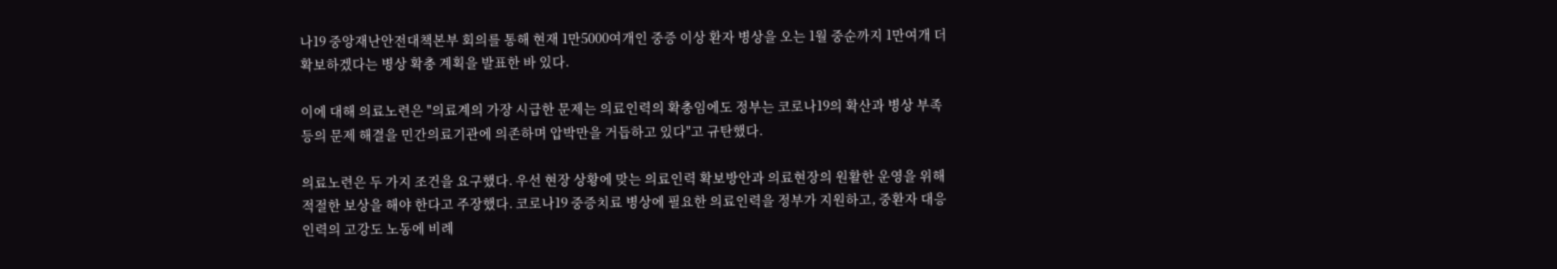나19 중앙재난안전대책본부 회의를 통해 현재 1만5000여개인 중증 이상 환자 병상을 오는 1월 중순까지 1만여개 더 확보하겠다는 병상 확충 계획을 발표한 바 있다.

이에 대해 의료노련은 "의료계의 가장 시급한 문제는 의료인력의 확충임에도 정부는 코로나19의 확산과 병상 부족 등의 문제 해결을 민간의료기관에 의존하며 압박만을 거듭하고 있다"고 규탄했다.

의료노련은 두 가지 조건을 요구했다. 우선 현장 상황에 맞는 의료인력 확보방안과 의료현장의 원활한 운영을 위해 적절한 보상을 해야 한다고 주장했다. 코로나19 중증치료 병상에 필요한 의료인력을 정부가 지원하고, 중환자 대응인력의 고강도 노동에 비례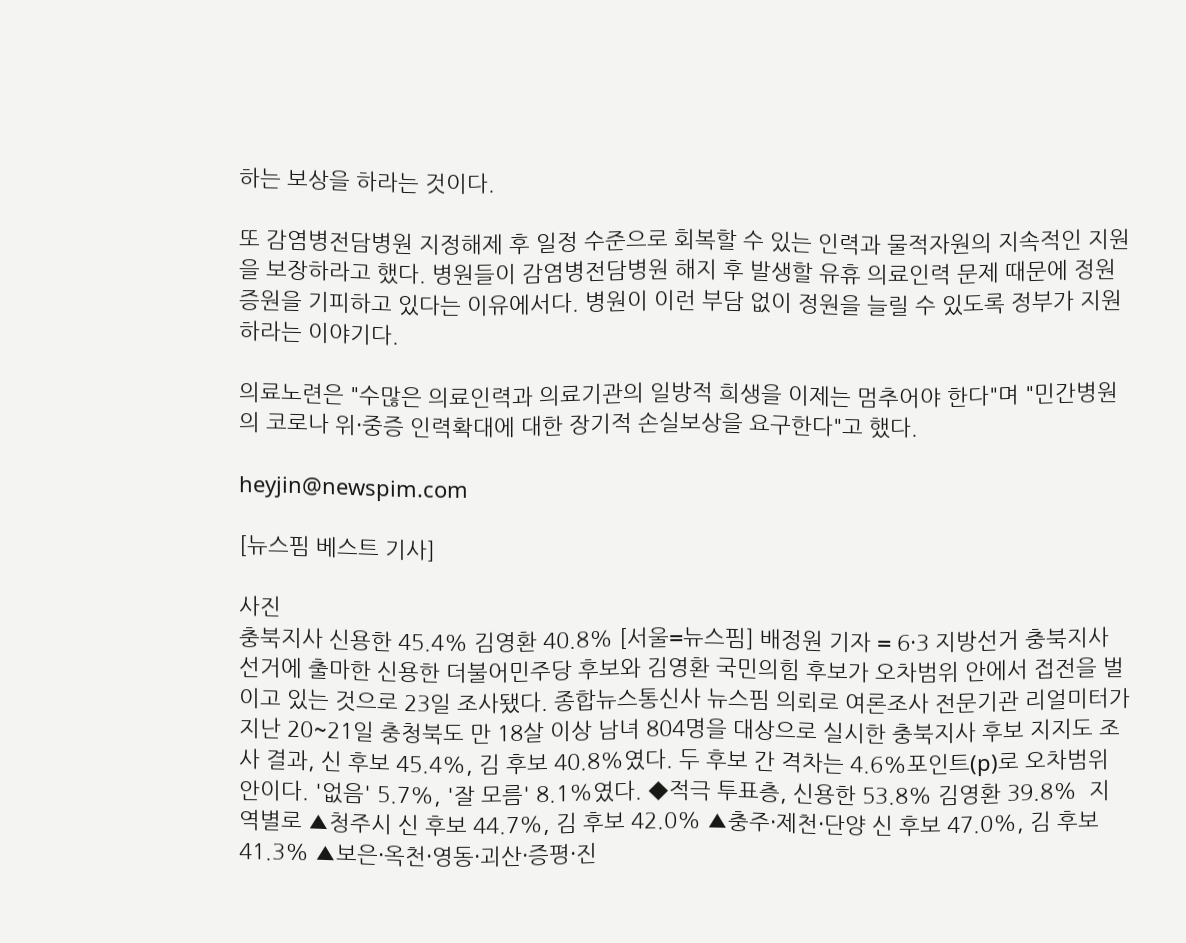하는 보상을 하라는 것이다.

또 감염병전담병원 지정해제 후 일정 수준으로 회복할 수 있는 인력과 물적자원의 지속적인 지원을 보장하라고 했다. 병원들이 감염병전담병원 해지 후 발생할 유휴 의료인력 문제 때문에 정원 증원을 기피하고 있다는 이유에서다. 병원이 이런 부담 없이 정원을 늘릴 수 있도록 정부가 지원하라는 이야기다.

의료노련은 "수많은 의료인력과 의료기관의 일방적 희생을 이제는 멈추어야 한다"며 "민간병원의 코로나 위·중증 인력확대에 대한 장기적 손실보상을 요구한다"고 했다.

heyjin@newspim.com

[뉴스핌 베스트 기사]

사진
충북지사 신용한 45.4% 김영환 40.8% [서울=뉴스핌] 배정원 기자 = 6·3 지방선거 충북지사 선거에 출마한 신용한 더불어민주당 후보와 김영환 국민의힘 후보가 오차범위 안에서 접전을 벌이고 있는 것으로 23일 조사됐다. 종합뉴스통신사 뉴스핌 의뢰로 여론조사 전문기관 리얼미터가 지난 20~21일 충청북도 만 18살 이상 남녀 804명을 대상으로 실시한 충북지사 후보 지지도 조사 결과, 신 후보 45.4%, 김 후보 40.8%였다. 두 후보 간 격차는 4.6%포인트(p)로 오차범위 안이다. '없음' 5.7%, '잘 모름' 8.1%였다. ◆적극 투표층, 신용한 53.8% 김영환 39.8%  지역별로 ▲청주시 신 후보 44.7%, 김 후보 42.0% ▲충주·제천·단양 신 후보 47.0%, 김 후보 41.3% ▲보은·옥천·영동·괴산·증평·진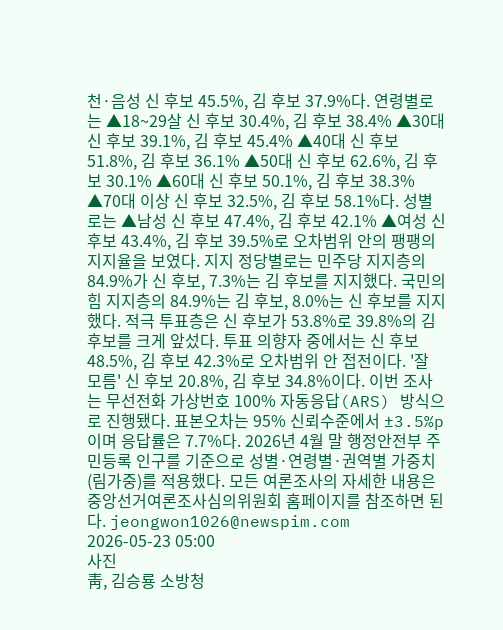천·음성 신 후보 45.5%, 김 후보 37.9%다. 연령별로는 ▲18~29살 신 후보 30.4%, 김 후보 38.4% ▲30대 신 후보 39.1%, 김 후보 45.4% ▲40대 신 후보 51.8%, 김 후보 36.1% ▲50대 신 후보 62.6%, 김 후보 30.1% ▲60대 신 후보 50.1%, 김 후보 38.3% ▲70대 이상 신 후보 32.5%, 김 후보 58.1%다. 성별로는 ▲남성 신 후보 47.4%, 김 후보 42.1% ▲여성 신 후보 43.4%, 김 후보 39.5%로 오차범위 안의 팽팽의 지지율을 보였다. 지지 정당별로는 민주당 지지층의 84.9%가 신 후보, 7.3%는 김 후보를 지지했다. 국민의힘 지지층의 84.9%는 김 후보, 8.0%는 신 후보를 지지했다. 적극 투표층은 신 후보가 53.8%로 39.8%의 김 후보를 크게 앞섰다. 투표 의향자 중에서는 신 후보 48.5%, 김 후보 42.3%로 오차범위 안 접전이다. '잘 모름' 신 후보 20.8%, 김 후보 34.8%이다. 이번 조사는 무선전화 가상번호 100% 자동응답(ARS) 방식으로 진행됐다. 표본오차는 95% 신뢰수준에서 ±3.5%p이며 응답률은 7.7%다. 2026년 4월 말 행정안전부 주민등록 인구를 기준으로 성별·연령별·권역별 가중치(림가중)를 적용했다. 모든 여론조사의 자세한 내용은 중앙선거여론조사심의위원회 홈페이지를 참조하면 된다. jeongwon1026@newspim.com 2026-05-23 05:00
사진
靑, 김승룡 소방청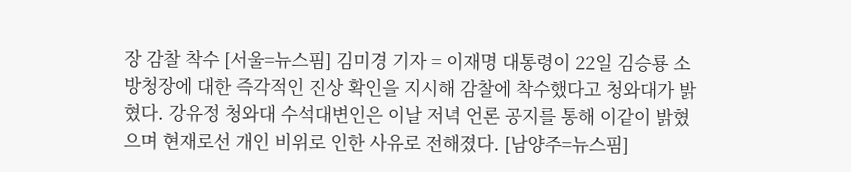장 감찰 착수 [서울=뉴스핌] 김미경 기자 = 이재명 대통령이 22일 김승룡 소방청장에 대한 즉각적인 진상 확인을 지시해 감찰에 착수했다고 청와대가 밝혔다. 강유정 청와대 수석대변인은 이날 저녁 언론 공지를 통해 이같이 밝혔으며 현재로선 개인 비위로 인한 사유로 전해졌다. [남양주=뉴스핌]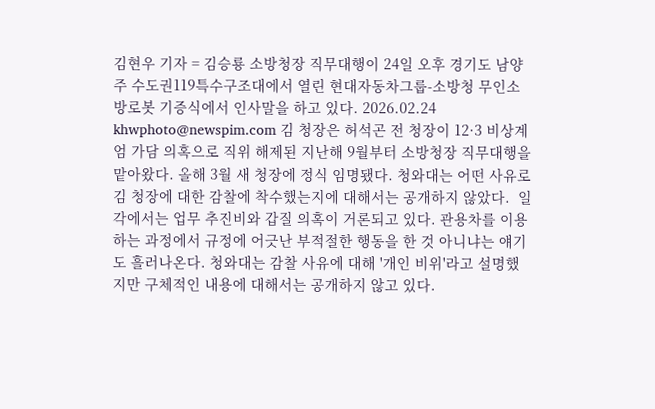김현우 기자 = 김승룡 소방청장 직무대행이 24일 오후 경기도 남양주 수도권119특수구조대에서 열린 현대자동차그룹-소방청 무인소방로봇 기증식에서 인사말을 하고 있다. 2026.02.24 khwphoto@newspim.com 김 청장은 허석곤 전 청장이 12·3 비상계엄 가담 의혹으로 직위 해제된 지난해 9월부터 소방청장 직무대행을 맡아왔다. 올해 3월 새 청장에 정식 임명됐다. 청와대는 어떤 사유로 김 청장에 대한 감찰에 착수했는지에 대해서는 공개하지 않았다.  일각에서는 업무 추진비와 갑질 의혹이 거론되고 있다. 관용차를 이용하는 과정에서 규정에 어긋난 부적절한 행동을 한 것 아니냐는 얘기도 흘러나온다. 청와대는 감찰 사유에 대해 '개인 비위'라고 설명했지만 구체적인 내용에 대해서는 공개하지 않고 있다.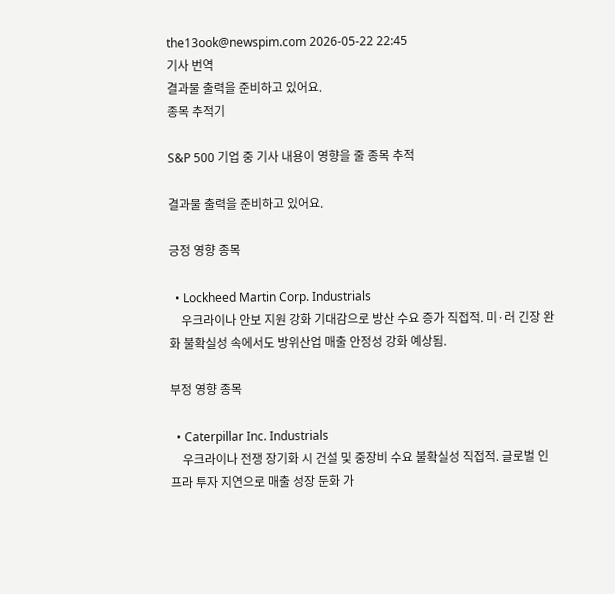the13ook@newspim.com 2026-05-22 22:45
기사 번역
결과물 출력을 준비하고 있어요.
종목 추적기

S&P 500 기업 중 기사 내용이 영향을 줄 종목 추적

결과물 출력을 준비하고 있어요.

긍정 영향 종목

  • Lockheed Martin Corp. Industrials
    우크라이나 안보 지원 강화 기대감으로 방산 수요 증가 직접적. 미·러 긴장 완화 불확실성 속에서도 방위산업 매출 안정성 강화 예상됨.

부정 영향 종목

  • Caterpillar Inc. Industrials
    우크라이나 전쟁 장기화 시 건설 및 중장비 수요 불확실성 직접적. 글로벌 인프라 투자 지연으로 매출 성장 둔화 가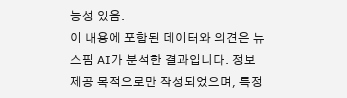능성 있음.
이 내용에 포함된 데이터와 의견은 뉴스핌 AI가 분석한 결과입니다. 정보 제공 목적으로만 작성되었으며, 특정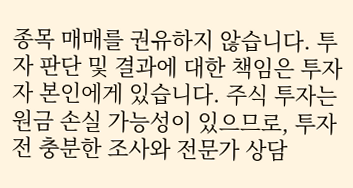종목 매매를 권유하지 않습니다. 투자 판단 및 결과에 대한 책임은 투자자 본인에게 있습니다. 주식 투자는 원금 손실 가능성이 있으므로, 투자 전 충분한 조사와 전문가 상담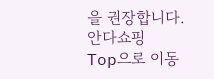을 권장합니다.
안다쇼핑
Top으로 이동